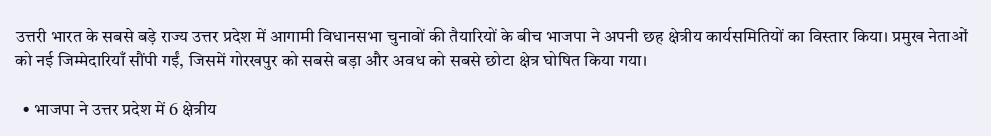उत्तरी भारत के सबसे बड़े राज्य उत्तर प्रदेश में आगामी विधानसभा चुनावों की तैयारियों के बीच भाजपा ने अपनी छह क्षेत्रीय कार्यसमितियों का विस्तार किया। प्रमुख नेताओं को नई जिम्मेदारियाँ सौंपी गईं, जिसमें गोरखपुर को सबसे बड़ा और अवध को सबसे छोटा क्षेत्र घोषित किया गया।

  • भाजपा ने उत्तर प्रदेश में 6 क्षेत्रीय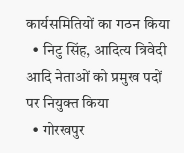कार्यसमितियों का गठन किया
  • निटु सिंह, आदित्य त्रिवेदी आदि नेताओं को प्रमुख पदों पर नियुक्त किया
  • गोरखपुर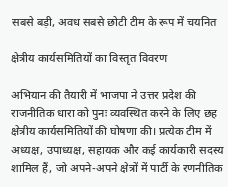सबसे बड़ी, अवध सबसे छोटी टीम के रूप में चयनित

क्षेत्रीय कार्यसमितियों का विस्तृत विवरण

अभियान की तैयारी में भाजपा ने उत्तर प्रदेश की राजनीतिक धारा को पुनः व्यवस्थित करने के लिए छह क्षेत्रीय कार्यसमितियों की घोषणा की। प्रत्येक टीम में अध्यक्ष, उपाध्यक्ष, सहायक और कई कार्यकारी सदस्य शामिल हैं, जो अपने-अपने क्षेत्रों में पार्टी के रणनीतिक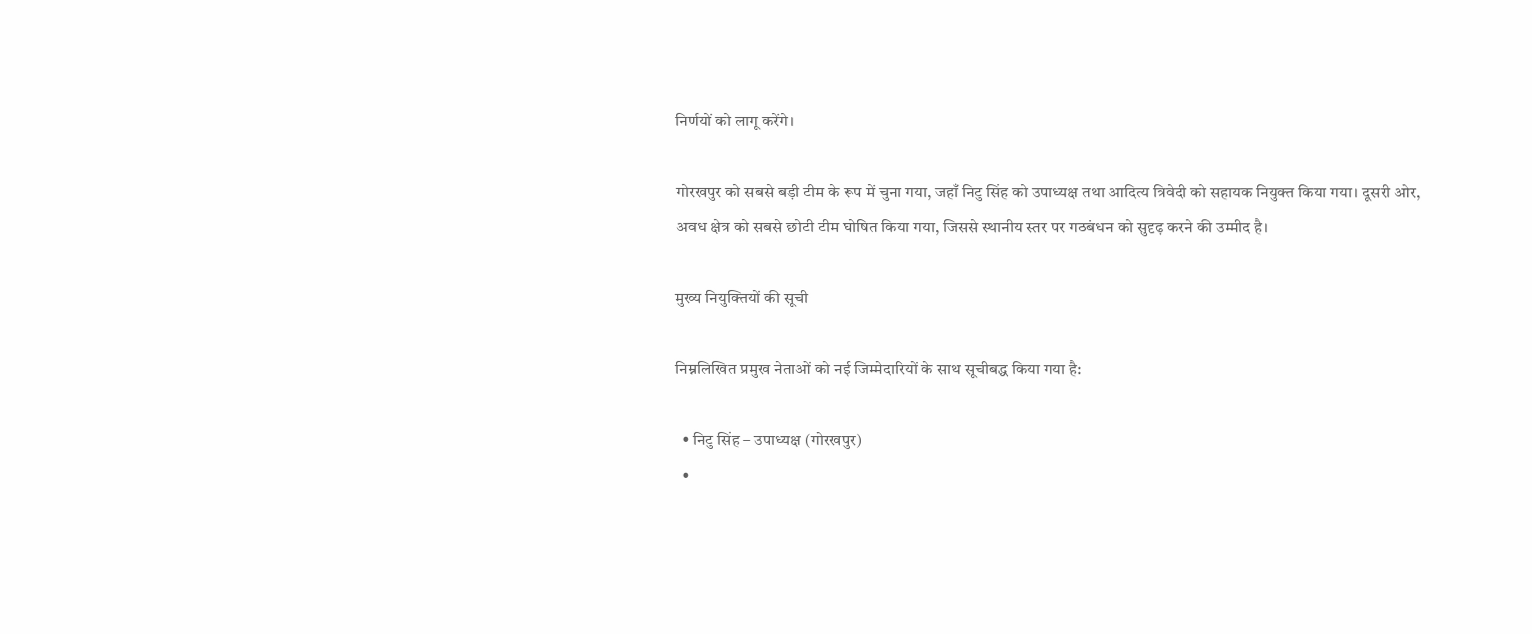निर्णयों को लागू करेंगे।

गोरखपुर को सबसे बड़ी टीम के रूप में चुना गया, जहाँ निटु सिंह को उपाध्यक्ष तथा आदित्य त्रिवेदी को सहायक नियुक्त किया गया। दूसरी ओर, अवध क्षेत्र को सबसे छोटी टीम घोषित किया गया, जिससे स्थानीय स्तर पर गठबंधन को सुदृढ़ करने की उम्मीद है।

मुख्य नियुक्तियों की सूची

निम्नलिखित प्रमुख नेताओं को नई जिम्मेदारियों के साथ सूचीबद्ध किया गया है:

  • निटु सिंह – उपाध्यक्ष (गोरखपुर)
  •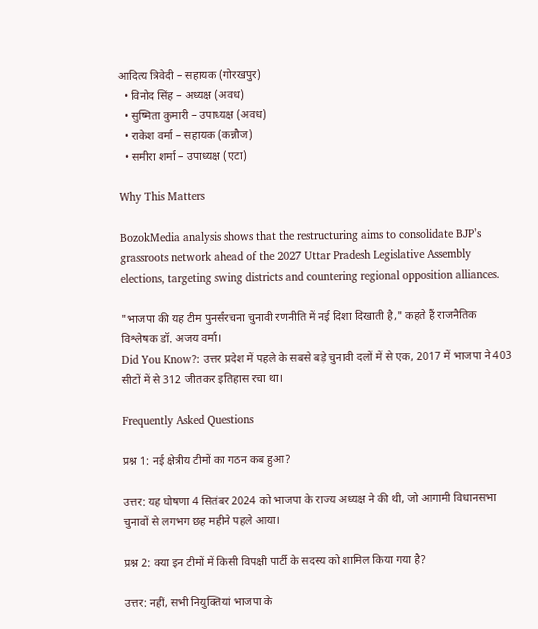आदित्य त्रिवेदी – सहायक (गोरखपुर)
  • विनोद सिंह – अध्यक्ष (अवध)
  • सुष्मिता कुमारी – उपाध्यक्ष (अवध)
  • राकेश वर्मा – सहायक (कन्नौज)
  • समीरा शर्मा – उपाध्यक्ष (एटा)

Why This Matters

BozokMedia analysis shows that the restructuring aims to consolidate BJP’s grassroots network ahead of the 2027 Uttar Pradesh Legislative Assembly elections, targeting swing districts and countering regional opposition alliances.

"भाजपा की यह टीम पुनर्संरचना चुनावी रणनीति में नई दिशा दिखाती है," कहते हैं राजनैतिक विश्लेषक डॉ. अजय वर्मा।
Did You Know?: उत्तर प्रदेश में पहले के सबसे बड़े चुनावी दलों में से एक, 2017 में भाजपा ने 403 सीटों में से 312 जीतकर इतिहास रचा था।

Frequently Asked Questions

प्रश्न 1: नई क्षेत्रीय टीमों का गठन कब हुआ?

उत्तर: यह घोषणा 4 सितंबर 2024 को भाजपा के राज्य अध्यक्ष ने की थी, जो आगामी विधानसभा चुनावों से लगभग छह महीने पहले आया।

प्रश्न 2: क्या इन टीमों में किसी विपक्षी पार्टी के सदस्य को शामिल किया गया है?

उत्तर: नहीं, सभी नियुक्तियां भाजपा के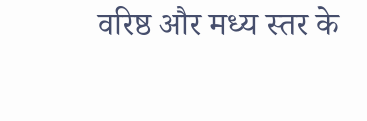वरिष्ठ और मध्य स्तर के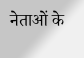नेताओं के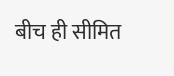बीच ही सीमित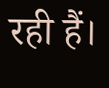रही हैं।